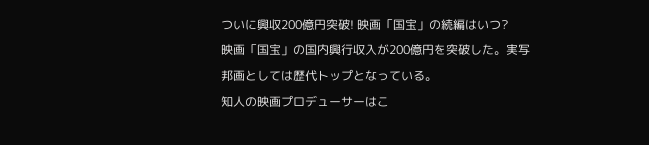ついに興収200億円突破! 映画「国宝」の続編はいつ?
映画「国宝」の国内興行収入が200億円を突破した。実写邦画としては歴代トップとなっている。
知人の映画プロデューサーはこ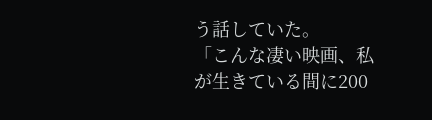う話していた。
「こんな凄い映画、私が生きている間に200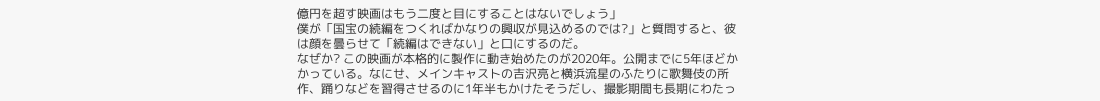億円を超す映画はもう二度と目にすることはないでしょう」
僕が「国宝の続編をつくればかなりの興収が見込めるのでは?」と質問すると、彼は顔を曇らせて「続編はできない」と口にするのだ。
なぜか? この映画が本格的に製作に動き始めたのが2020年。公開までに5年ほどかかっている。なにせ、メインキャストの吉沢亮と横浜流星のふたりに歌舞伎の所作、踊りなどを習得させるのに1年半もかけたそうだし、撮影期間も長期にわたっ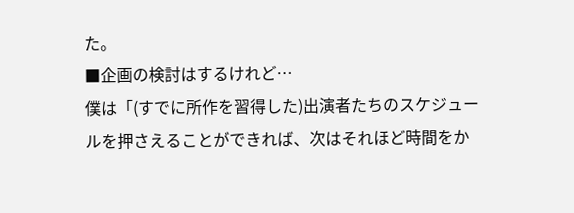た。
■企画の検討はするけれど…
僕は「(すでに所作を習得した)出演者たちのスケジュールを押さえることができれば、次はそれほど時間をか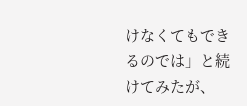けなくてもできるのでは」と続けてみたが、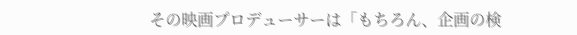その映画プロデューサーは「もちろん、企画の検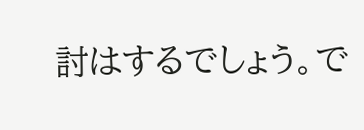討はするでしょう。で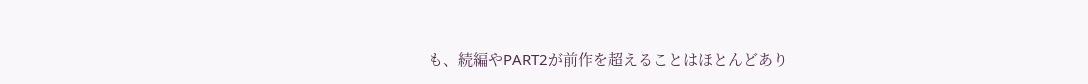も、続編やPART2が前作を超えることはほとんどあり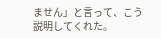ません」と言って、こう説明してくれた。